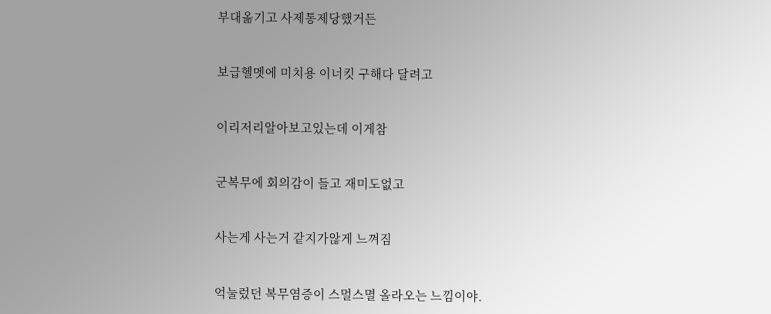부대옮기고 사제통제당했거든


보급헬멧에 미치용 이너킷 구해다 달려고


이리저리알아보고있는데 이게참


군복무에 회의감이 들고 재미도없고


사는게 사는거 같지가않게 느껴짐


억눌렀던 복무염증이 스멀스멸 올라오는 느낌이야.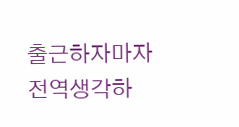출근하자마자 전역생각하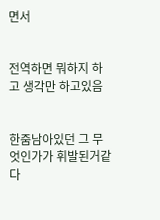면서


전역하면 뭐하지 하고 생각만 하고있음


한줌남아있던 그 무엇인가가 휘발된거같다